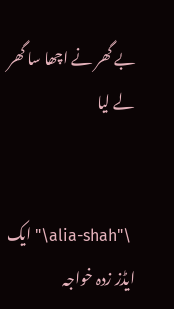بے گھر نے اچھا سا گھر لے لیا


 \"alia-shah\" ایک ایڈز زدہ خواجہ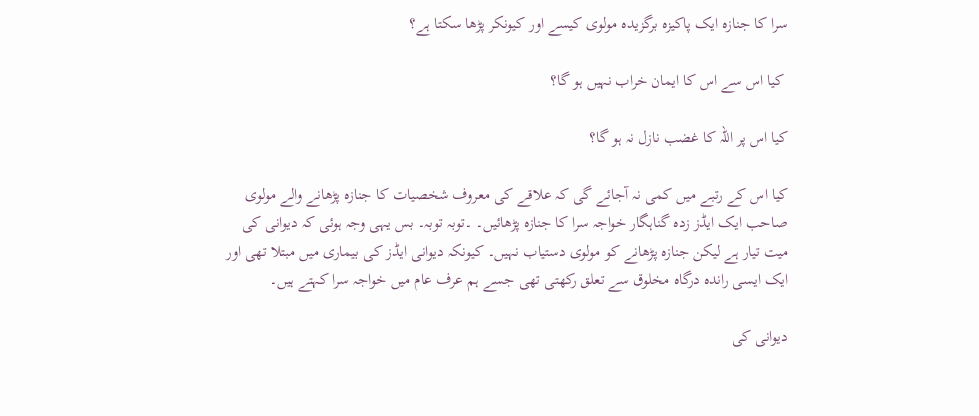سرا کا جنازہ ایک پاکیزہ برگزیدہ مولوی کیسے اور کیونکر پڑھا سکتا ہے؟

 کیا اس سے اس کا ایمان خراب نہیں ہو گا؟

کیا اس پر اللہ کا غضب نازل نہ ہو گا؟

کیا اس کے رتبے میں کمی نہ آجائے گی کہ علاقے کی معروف شخصیات کا جنازہ پڑھانے والے مولوی صاحب ایک ایڈز زدہ گناہگار خواجہ سرا کا جنازہ پڑھائیں۔ ۔توبہ توبہ۔ بس یہی وجہ ہوئی کہ دیوانی کی میت تیار ہے لیکن جنازہ پڑھانے کو مولوی دستیاب نہیں۔ کیونکہ دیوانی ایڈز کی بیماری میں مبتلا تھی اور ایک ایسی راندہ درگاہ مخلوق سے تعلق رکھتی تھی جسے ہم عرف عام میں خواجہ سرا کہتے ہیں۔

دیوانی کی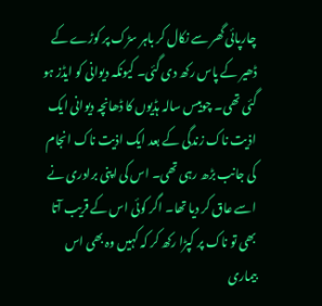چارپائی گھر سے نکال کر باہر سڑک پر کوڑے کے ڈھیر کے پاس رکھ دی گئی۔ کیونکہ دیوانی کو ایڈز ہو گئی تھی۔ چوبیس سالہ ہڈیوں کا ڈھانچہ دیوانی ایک اذیت ناک زندگی کے بعد ایک اذیت ناک انجام کی جانب بڑھ رہی تھی۔ اس کی اپنی برادری نے اسے عاق کر دیا تھا۔ اگر کوئی اس کے قریب آتا بھی تو ناک پر کپڑا رکھ کر کہ کہیں وہ بھی اس بیماری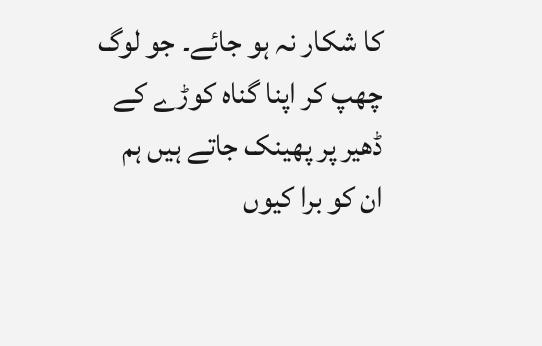کا شکار نہ ہو جائے۔ جو لوگ چھپ کر اپنا گناہ کوڑے کے ڈھیر پر پھینک جاتے ہیں ہم ان کو برا کیوں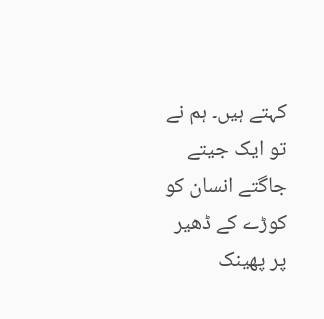کہتے ہیں۔ ہم نے تو ایک جیتے جاگتے انسان کو کوڑے کے ڈھیر پر پھینک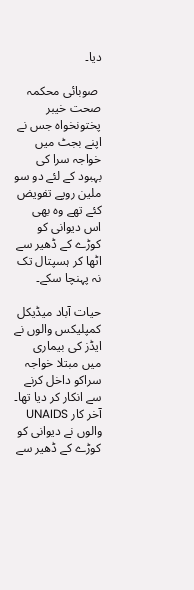دیا۔

 صوبائی محکمہ صحت خیبر پختونخواہ جس نے اپنے بجٹ میں خواجہ سرا کی بہبود کے لئے دو سو ملین روپے تفویض کئے تھے وہ بھی اس دیوانی کو کوڑے کے ڈھیر سے اٹھا کر ہسپتال تک نہ پہنچا سکے۔

حیات آباد میڈیکل کمپلیکس والوں نے ایڈز کی بیماری میں مبتلا خواجہ سراکو داخل کرنے سے انکار کر دیا تھا۔ آخر کار UNAIDS والوں نے دیوانی کو کوڑے کے ڈھیر سے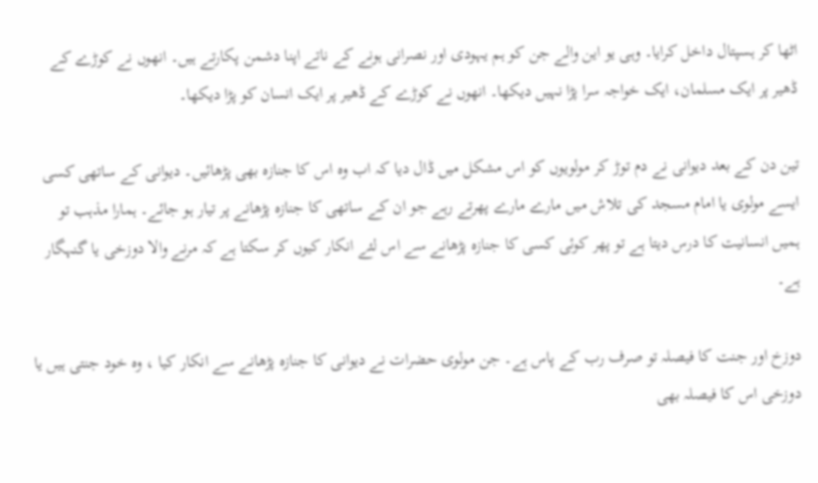اٹھا کر ہسپتال داخل کرایا۔ وہی یو این والے جن کو ہم یہودی اور نصرانی ہونے کے ناتے اپنا دشمن پکارتے ہیں۔ انھوں نے کوڑے کے ڈھیر پر ایک مسلمان، ایک خواجہ سرا پڑا نہیں دیکھا۔ انھوں نے کوڑے کے ڈھیر پر ایک انسان کو پڑا دیکھا۔

تین دن کے بعد دیوانی نے دم توڑ کر مولویوں کو اس مشکل میں ڈال دیا کہ اب وہ اس کا جنازہ بھی پڑھائیں۔ دیوانی کے ساتھی کسی ایسے مولوی یا امام مسجد کی تلاش میں مارے مارے پھرتے رہے جو ان کے ساتھی کا جنازہ پڑھانے پر تیار ہو جائے۔ ہمارا مذہب تو ہمیں انسانیت کا درس دیتا ہے تو پھر کوئی کسی کا جنازہ پڑھانے سے اس لئے انکار کیوں کر سکتا ہے کہ مرنے والا دوزخی یا گنہگار ہے۔

دوزخ اور جنت کا فیصلہ تو صرف رب کے پاس ہے۔ جن مولوی حضرات نے دیوانی کا جنازہ پڑھانے سے انکار کیا ، وہ خود جنتی ہیں یا دوزخی اس کا فیصلہ بھی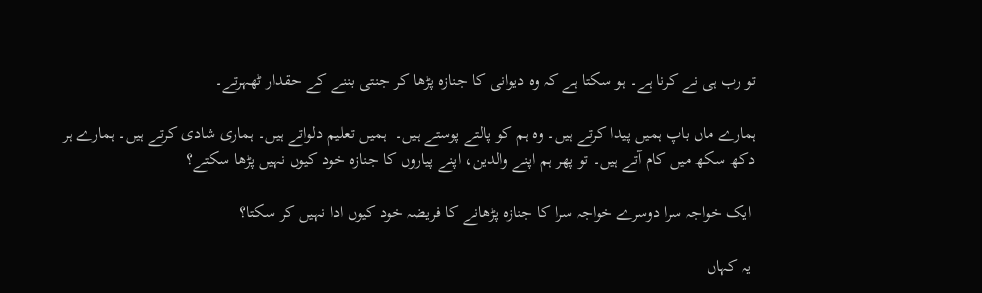تو رب ہی نے کرنا ہے۔ ہو سکتا ہے کہ وہ دیوانی کا جنازہ پڑھا کر جنتی بننے کے حقدار ٹھہرتے۔

ہمارے ماں باپ ہمیں پیدا کرتے ہیں۔ وہ ہم کو پالتے پوستے ہیں۔  ہمیں تعلیم دلواتے ہیں۔ ہماری شادی کرتے ہیں۔ ہمارے ہر دکھ سکھ میں کام آتے ہیں۔ تو پھر ہم اپنے والدین، اپنے پیاروں کا جنازہ خود کیوں نہیں پڑھا سکتے؟

 ایک خواجہ سرا دوسرے خواجہ سرا کا جنازہ پڑھانے کا فریضہ خود کیوں ادا نہیں کر سکتا؟

 یہ کہاں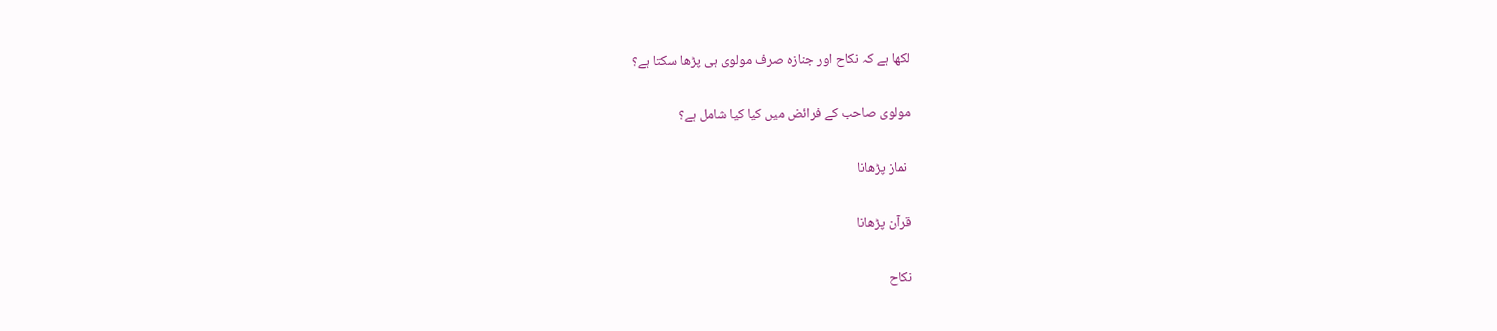لکھا ہے کہ نکاح اور جنازہ صرف مولوی ہی پڑھا سکتا ہے؟

مولوی صاحب کے فرائض میں کیا کیا شامل ہے؟

 نماز پڑھانا

قرآن پڑھانا

نکاح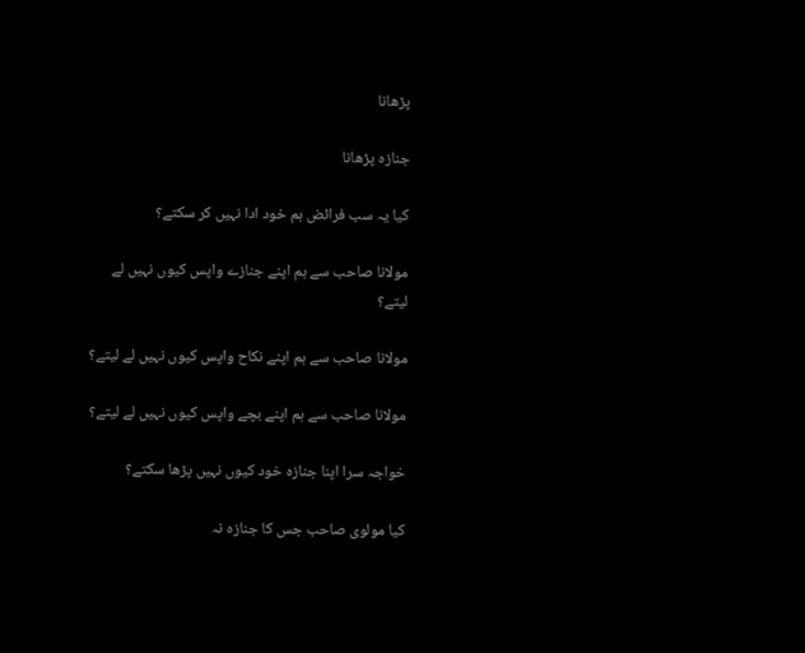پڑھانا

جنازہ پڑھانا

کیا یہ سب فرائض ہم خود ادا نہیں کر سکتے؟

مولانا صاحب سے ہم اپنے جنازے واپس کیوں نہیں لے لیتے؟

مولانا صاحب سے ہم اپنے نکاح واپس کیوں نہیں لے لیتے؟

مولانا صاحب سے ہم اپنے بچے واپس کیوں نہیں لے لیتے؟

خواجہ سرا اپنا جنازہ خود کیوں نہیں پڑھا سکتے؟

کیا مولوی صاحب جس کا جنازہ نہ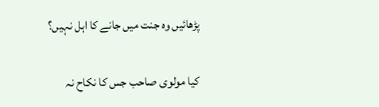پڑھائیں وہ جنت میں جانے کا اہل نہیں؟

کیا مولوی صاحب جس کا نکاح نہ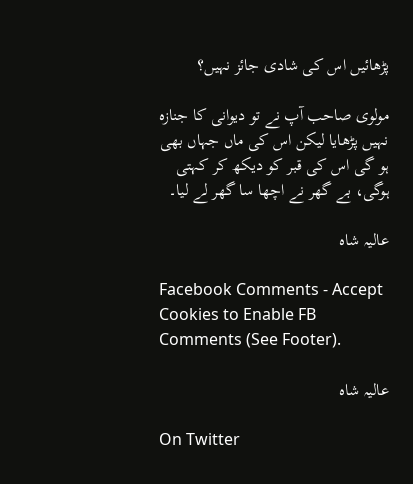پڑھائیں اس کی شادی جائز نہیں؟

مولوی صاحب آپ نے تو دیوانی کا جنازہ نہیں پڑھایا لیکن اس کی ماں جہاں بھی ہو گی اس کی قبر کو دیکھ کر کہتی ہوگی، بے گھر نے اچھا سا گھر لے لیا۔

عالیہ شاہ

Facebook Comments - Accept Cookies to Enable FB Comments (See Footer).

عالیہ شاہ

On Twitter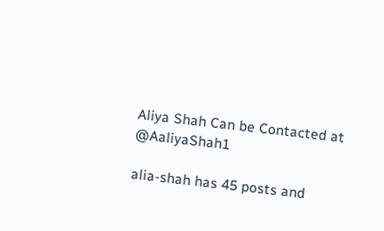Aliya Shah Can be Contacted at @AaliyaShah1

alia-shah has 45 posts and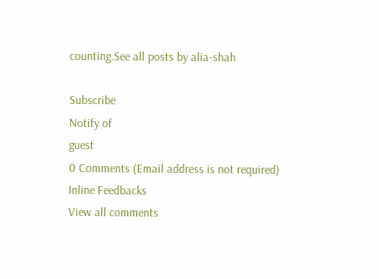counting.See all posts by alia-shah

Subscribe
Notify of
guest
0 Comments (Email address is not required)
Inline Feedbacks
View all comments